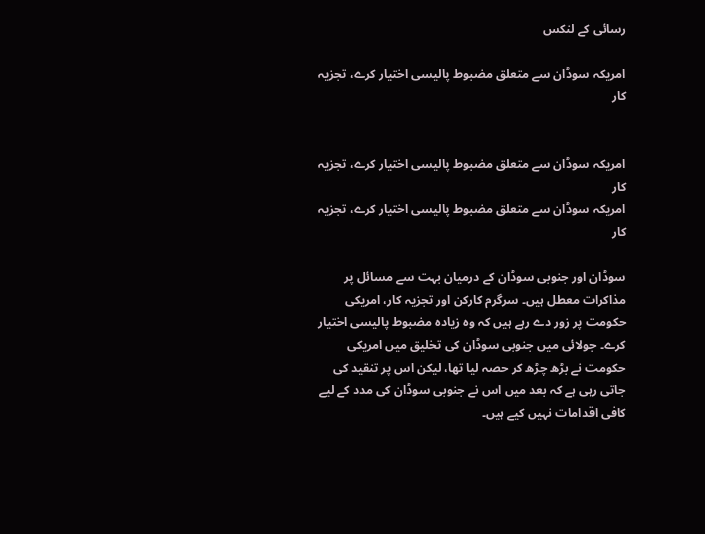رسائی کے لنکس

امریکہ سوڈان سے متعلق مضبوط پالیسی اختیار کرے، تجزیہ کار


امریکہ سوڈان سے متعلق مضبوط پالیسی اختیار کرے، تجزیہ کار
امریکہ سوڈان سے متعلق مضبوط پالیسی اختیار کرے، تجزیہ کار

سوڈان اور جنوبی سوڈان کے درمیان بہت سے مسائل پر مذاکرات معطل ہیں۔ سرگرم کارکن اور تجزیہ کار، امریکی حکومت پر زور دے رہے ہیں کہ وہ زیادہ مضبوط پالیسی اختیار کرے۔ جولائی میں جنوبی سوڈان کی تخلیق میں امریکی حکومت نے بڑھ چڑھ کر حصہ لیا تھا، لیکن اس پر تنقید کی جاتی رہی ہے کہ بعد میں اس نے جنوبی سوڈان کی مدد کے لیے کافی اقدامات نہیں کیے ہیں۔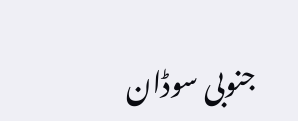جنوبی سوڈان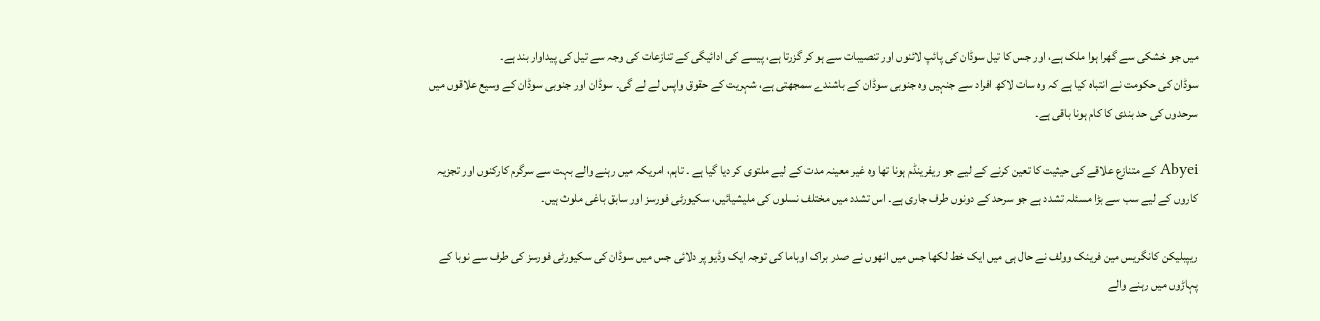میں جو خشکی سے گھرا ہوا ملک ہے، اور جس کا تیل سوڈان کی پائپ لائنوں اور تنصیبات سے ہو کر گزرتا ہے، پیسے کی ادائیگی کے تنازعات کی وجہ سے تیل کی پیداوار بند ہے۔
سوڈان کی حکومت نے انتباہ کیا ہے کہ وہ سات لاکھ افراد سے جنہیں وہ جنوبی سوڈان کے باشندے سمجھتی ہے، شہریت کے حقوق واپس لے لے گی۔ سوڈان اور جنوبی سوڈان کے وسیع علاقوں میں سرحدوں کی حد بندی کا کام ہونا باقی ہے۔

Abyei کے متنازع علاقے کی حیثیت کا تعین کرنے کے لیے جو ریفرینڈم ہونا تھا وہ غیر معینہ مدت کے لیے ملتوی کر دیا گیا ہے ۔ تاہم، امریکہ میں رہنے والے بہت سے سرگرم کارکنوں اور تجزیہ کاروں کے لیے سب سے بڑا مسئلہ تشدد ہے جو سرحد کے دونوں طرف جاری ہے۔ اس تشدد میں مختلف نسلوں کی ملیشیائیں، سکیورٹی فورسز اور سابق باغی ملوث ہیں۔

ریپبلیکن کانگریس مین فرینک وولف نے حال ہی میں ایک خط لکھا جس میں انھوں نے صدر براک اوباما کی توجہ ایک وڈیو پر دلائی جس میں سوڈان کی سکیورٹی فورسز کی طرف سے نوبا کے پہاڑوں میں رہنے والے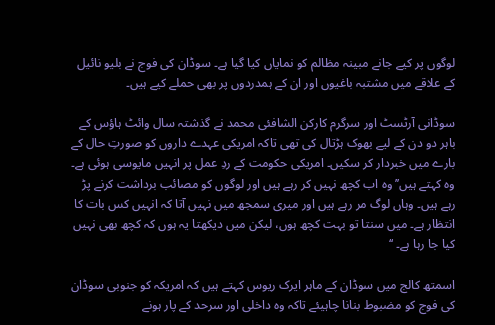لوگوں پر کیے جانے مبینہ مظالم کو نمایاں کیا گیا ہے۔ سوڈان کی فوج نے بلیو نائیل کے علاقے میں مشتبہ باغیوں اور ان کے ہمدردوں پر بھی حملے کیے ہیں۔

سوڈانی آرٹسٹ اور سرگرم کارکن الشافئی محمد نے گذشتہ سال وائٹ ہاؤس کے باہر دو دن کے لیے بھوک ہڑتال کی تھی تاکہ امریکی عہدے داروں کو صورتِ حال کے بارے میں خبردار کر سکیں۔ امریکی حکومت کے ردِ عمل پر انہیں مایوسی ہوئی ہے۔ وہ کہتے ہیں’’وہ اب کچھ نہیں کر رہے ہیں اور لوگوں کو مصائب برداشت کرنے پڑ رہے ہیں۔ وہاں لوگ مر رہے ہیں اور میری سمجھ میں نہیں آتا کہ انہیں کس بات کا انتظار ہے۔ میں سنتا تو بہت کچھ ہوں، لیکن میں دیکھتا یہ ہوں کہ کچھ بھی نہیں کیا جا رہا ہے۔ ‘‘

اسمتھ کالج میں سوڈان کے ماہر ایرک ریوس کہتے ہیں کہ امریکہ کو جنوبی سوڈان کی فوج کو مضبوط بنانا چاہیئے تاکہ وہ داخلی اور سرحد کے پار ہونے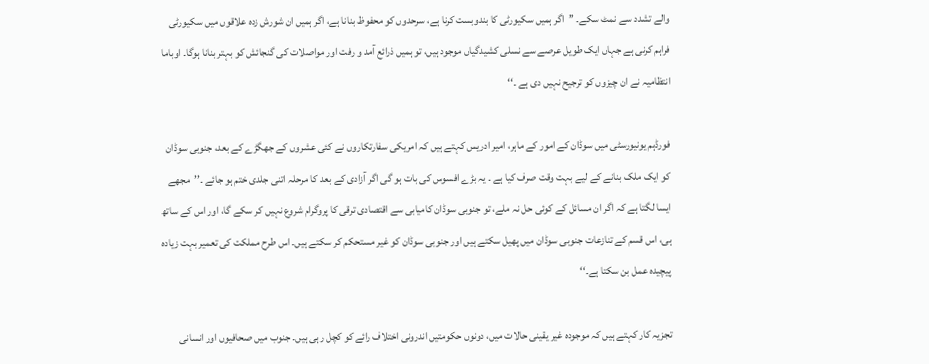والے تشدد سے نمٹ سکے۔ ’’اگر ہمیں سکیورٹی کا بندوبست کرنا ہے، سرحدوں کو محفوظ بنانا ہے، اگر ہمیں ان شورش زدہ علاقوں میں سکیورٹی فراہم کرنی ہے جہاں ایک طویل عرصے سے نسلی کشیدگیاں موجود ہیں، تو ہمیں ذرائع آمد و رفت اور مواصلات کی گنجائش کو بہتر بنانا ہوگا۔ اوباما انتظامیہ نے ان چیزوں کو ترجیح نہیں دی ہے ۔‘‘

فورڈہم یونیورسٹی میں سوڈان کے امور کے ماہر، امیر ادریس کہتے ہیں کہ امریکی سفارتکاروں نے کئی عشروں کے جھگڑے کے بعد، جنوبی سوڈان کو ایک ملک بنانے کے لیے بہت وقت صرف کیا ہے ۔ یہ بڑے افسوس کی بات ہو گی اگر آزادی کے بعد کا مرحلہ اتنی جلدی ختم ہو جائے ۔’’مجھے ایسا لگتا ہے کہ اگر ان مسائل کے کوئی حل نہ ملے، تو جنوبی سوڈان کامیابی سے اقتصادی ترقی کا پروگرام شروع نہیں کر سکے گا، اور اس کے ساتھ ہی، اس قسم کے تنازعات جنوبی سوڈان میں پھیل سکتے ہیں اور جنوبی سوڈان کو غیر مستحکم کر سکتے ہیں۔ اس طرح مملکت کی تعمیر بہت زیادہ پیچیدہ عمل بن سکتا ہے۔‘‘

تجزیہ کار کہتے ہیں کہ موجودہ غیر یقینی حالات میں، دونوں حکومتیں اندرونی اختلاف رائے کو کچل رہی ہیں۔ جنوب میں صحافیوں اور انسانی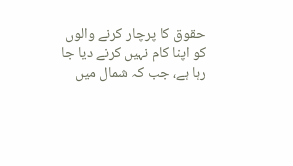حقوق کا پرچار کرنے والوں کو اپنا کام نہیں کرنے دیا جا رہا ہے، جب کہ شمال میں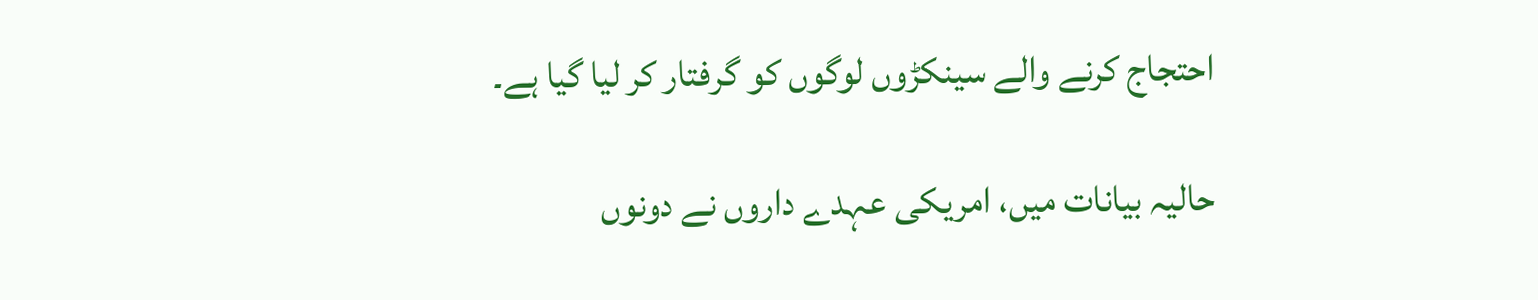احتجاج کرنے والے سینکڑوں لوگوں کو گرفتار کر لیا گیا ہے۔

حالیہ بیانات میں، امریکی عہدے داروں نے دونوں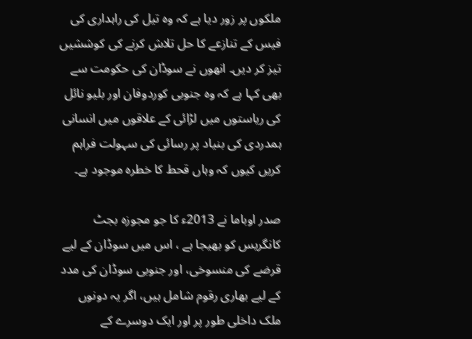ملکوں پر زور دیا ہے کہ وہ تیل کی راہداری کی فیس کے تنازعے کا حل تلاش کرنے کی کوششیں تیز کر دیں۔ انھوں نے سوڈان کی حکومت سے بھی کہا ہے کہ وہ جنوبی کوردوفان اور بلیو نائل کی ریاستوں میں لڑائی کے علاقوں میں انسانی ہمدردی کی بنیاد پر رسائی کی سہولت فراہم کریں کیوں کہ وہاں قحط کا خطرہ موجود ہے۔

صدر اوباما نے 2013ء کا جو مجوزہ بجٹ کانگریس کو بھیجا ہے ، اس میں سوڈان کے لیے قرضے کی منسوخی، اور جنوبی سوڈان کی مدد کے لیے بھاری رقوم شامل ہیں، اگر یہ دونوں ملک داخلی طور پر اور ایک دوسرے کے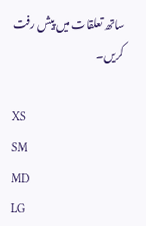ساتھ تعلقات میں پیش رفت کریں۔

XS
SM
MD
LG